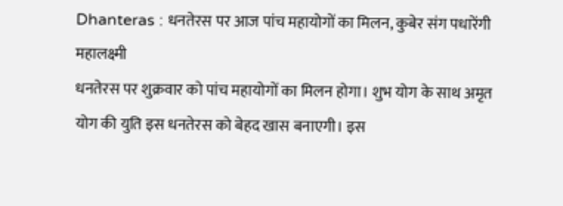Dhanteras : धनतेरस पर आज पांच महायोगों का मिलन, कुबेर संग पधारेंगी महालक्ष्मी
धनतेरस पर शुक्रवार को पांच महायोगों का मिलन होगा। शुभ योग के साथ अमृत योग की युति इस धनतेरस को बेहद खास बनाएगी। इस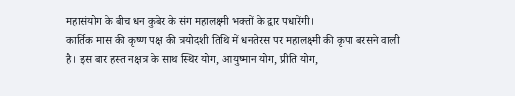महासंयोग के बीच धन कुबेर के संग महालक्ष्मी भक्तों के द्वार पधारेंगी।
कार्तिक मास की कृष्ण पक्ष की त्रयोदशी तिथि में धनतेरस पर महालक्ष्मी की कृपा बरसने वाली है। इस बार हस्त नक्षत्र के साथ स्थिर योग, आयुष्मान योग, प्रीति योग,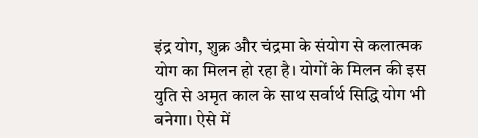इंद्र योग, शुक्र और चंद्रमा के संयोग से कलात्मक योग का मिलन हो रहा है। योगों के मिलन की इस युति से अमृत काल के साथ सर्वार्थ सिद्धि योग भी बनेगा। ऐसे में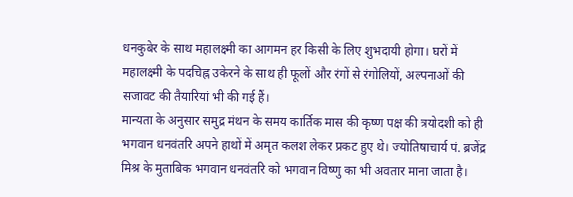धनकुबेर के साथ महालक्ष्मी का आगमन हर किसी के लिए शुभदायी होगा। घरों में महालक्ष्मी के पदचिह्न उकेरने के साथ ही फूलों और रंगों से रंगोलियों, अल्पनाओं की सजावट की तैयारियां भी की गई हैं।
मान्यता के अनुसार समुद्र मंथन के समय कार्तिक मास की कृष्ण पक्ष की त्रयोदशी को ही भगवान धनवंतरि अपने हाथों में अमृत कलश लेकर प्रकट हुए थे। ज्योतिषाचार्य पं. ब्रजेंद्र मिश्र के मुताबिक भगवान धनवंतरि को भगवान विष्णु का भी अवतार माना जाता है।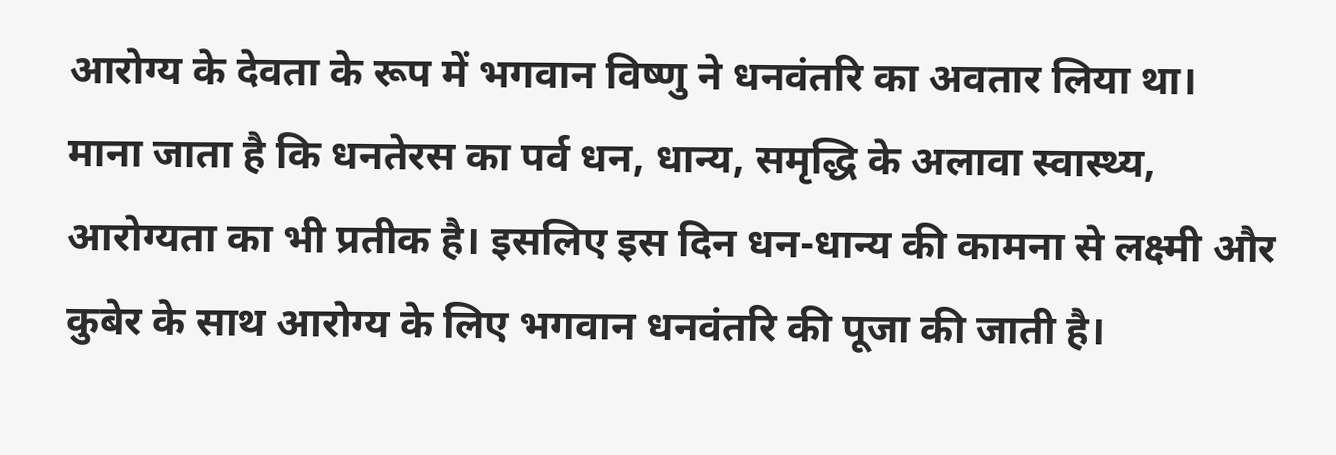आरोग्य के देवता के रूप में भगवान विष्णु ने धनवंतरि का अवतार लिया था।
माना जाता है कि धनतेरस का पर्व धन, धान्य, समृद्धि के अलावा स्वास्थ्य, आरोग्यता का भी प्रतीक है। इसलिए इस दिन धन-धान्य की कामना से लक्ष्मी और कुबेर के साथ आरोग्य के लिए भगवान धनवंतरि की पूजा की जाती है।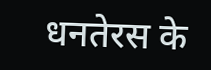धनतेरस के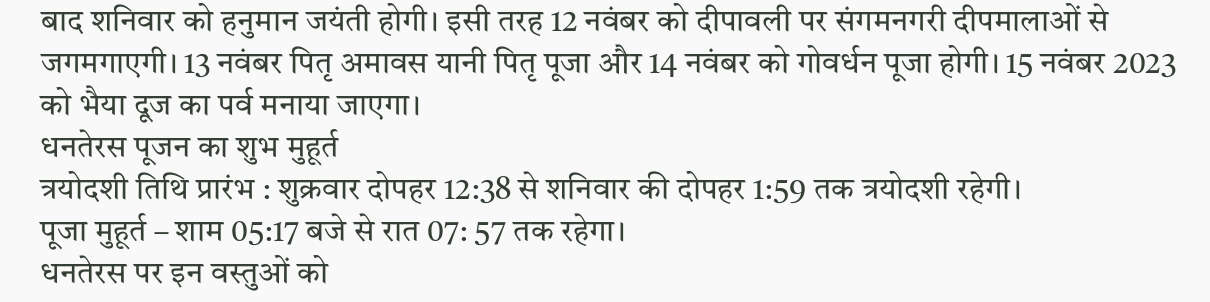बाद शनिवार को हनुमान जयंती होगी। इसी तरह 12 नवंबर को दीपावली पर संगमनगरी दीपमालाओं से जगमगाएगी। 13 नवंबर पितृ अमावस यानी पितृ पूजा और 14 नवंबर को गोवर्धन पूजा होगी। 15 नवंबर 2023 को भैया दूज का पर्व मनाया जाएगा।
धनतेरस पूजन का शुभ मुहूर्त
त्रयोदशी तिथि प्रारंभ : शुक्रवार दोपहर 12:38 से शनिवार की दोपहर 1:59 तक त्रयोदशी रहेगी।
पूजा मुहूर्त – शाम 05:17 बजे से रात 07: 57 तक रहेगा।
धनतेरस पर इन वस्तुओं को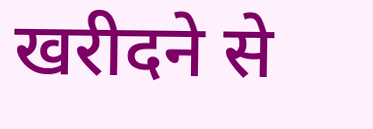खरीदने से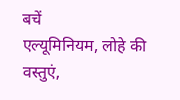बचें
एल्यूमिनियम, लोहे की वस्तुएं,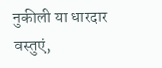नुकीली या धारदार वस्तुएं,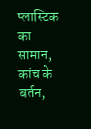प्लास्टिक का सामान, कांच के बर्तन,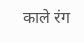काले रंग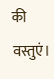की वस्तुएं।